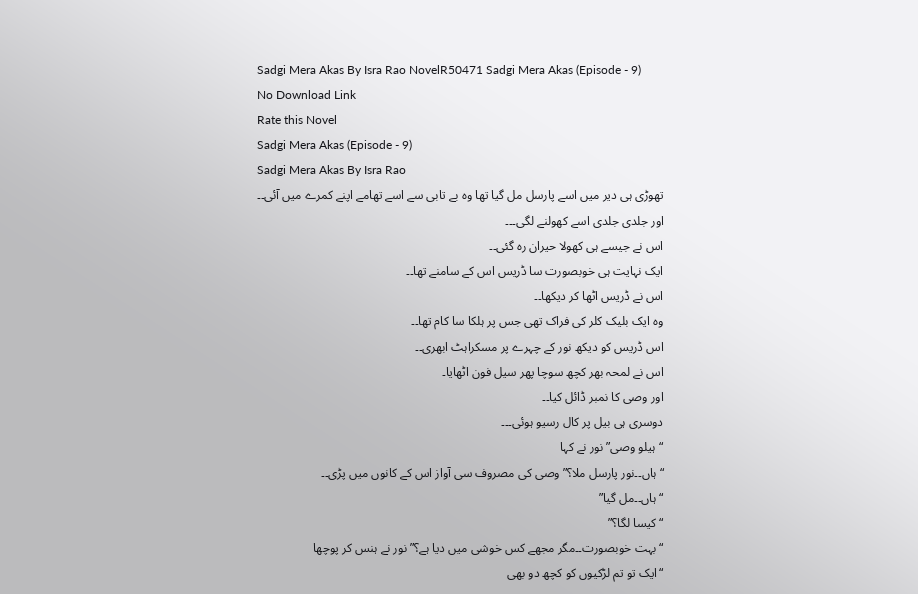Sadgi Mera Akas By Isra Rao NovelR50471 Sadgi Mera Akas (Episode - 9)
No Download Link
Rate this Novel
Sadgi Mera Akas (Episode - 9)
Sadgi Mera Akas By Isra Rao
تھوڑی ہی دیر میں اسے پارسل مل گیا تھا وہ بے تابی سے اسے تھامے اپنے کمرے میں آئی۔۔
اور جلدی جلدی اسے کھولنے لگی۔۔۔
اس نے جیسے ہی کھولا حیران رہ گئی۔۔
ایک نہایت ہی خوبصورت سا ڈریس اس کے سامنے تھا۔۔
اس نے ڈریس اٹھا کر دیکھا۔۔
وہ ایک بلیک کلر کی فراک تھی جس پر ہلکا سا کام تھا۔۔
اس ڈریس کو دیکھ نور کے چہرے پر مسکراہٹ ابھری۔۔
اس نے لمحہ بھر کچھ سوچا پھر سیل فون اٹھایا۔
اور وصی کا نمبر ڈائل کیا۔۔
دوسری ہی بیل پر کال رسیو ہوئی۔۔۔
“ہیلو وصی” نور نے کہا
“ہاں۔۔نور پارسل ملا؟” وصی کی مصروف سی آواز اس کے کانوں میں پڑی۔۔
“ہاں۔۔مل گیا”
“کیسا لگا؟”
“بہت خوبصورت۔۔مگر مجھے کس خوشی میں دیا ہے؟” نور نے ہنس کر پوچھا
“ایک تو تم لڑکیوں کو کچھ دو بھی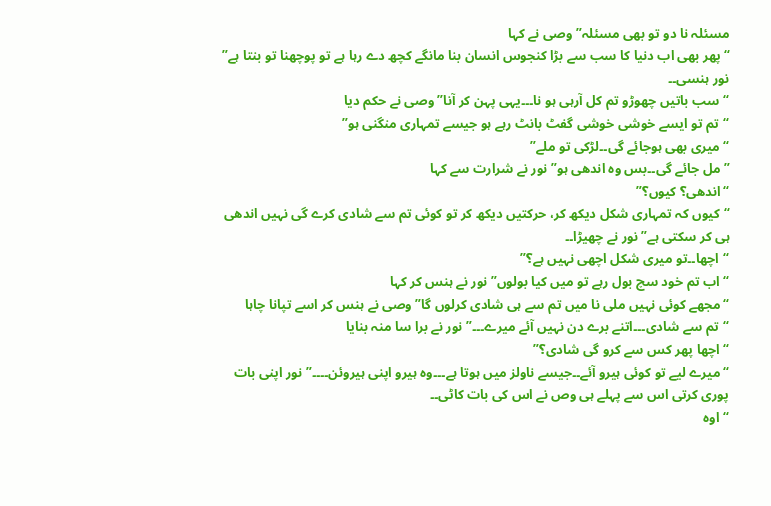مسئلہ نا دو تو بھی مسئلہ” وصی نے کہا
“پھر بھی اب دنیا کا سب سے بڑا کنجوس انسان بنا مانگے کچھ دے رہا ہے تو پوچھنا تو بنتا ہے” نور ہنسی۔۔
“سب باتیں چھوڑو تم کل آرہی ہو نا۔۔۔یہی پہن کر آنا” وصی نے حکم دیا
“تم تو ایسے خوشی خوشی گفٹ بانٹ رہے ہو جیسے تمہاری منگنی ہو”
“میری بھی ہوجائے گی۔۔لڑکی تو ملے”
” مل جائے گی۔۔بس وہ اندھی ہو” نور نے شرارت سے کہا
“اندھی؟ کیوں؟”
“کیوں کہ تمہاری شکل دیکھ کر، حرکتیں دیکھ کر تو کوئی تم سے شادی کرے گی نہیں اندھی ہی کر سکتی ہے” نور نے چھیڑا۔۔
“اچھا۔۔تو میری شکل اچھی نہیں ہے؟”
“اب تم خود سچ بول رہے تو میں کیا بولوں” نور نے ہنس کر کہا
“مجھے کوئی نہیں ملی نا میں تم سے ہی شادی کرلوں گا” وصی نے ہنس کر اسے تپانا چاہا
“تم سے شادی۔۔۔اتنے برے دن نہیں آئے میرے۔۔۔” نور نے برا سا منہ بنایا
“اچھا پھر کس سے کرو گی شادی؟”
“میرے لیے تو کوئی ہیرو آئے۔۔جیسے ناولز میں ہوتا ہے۔۔۔وہ ہیرو اپنی ہیروئن۔۔۔۔” نور اپنی بات پوری کرتی اس سے پہلے ہی وص نے اس کی بات کاٹی۔۔
“اوہ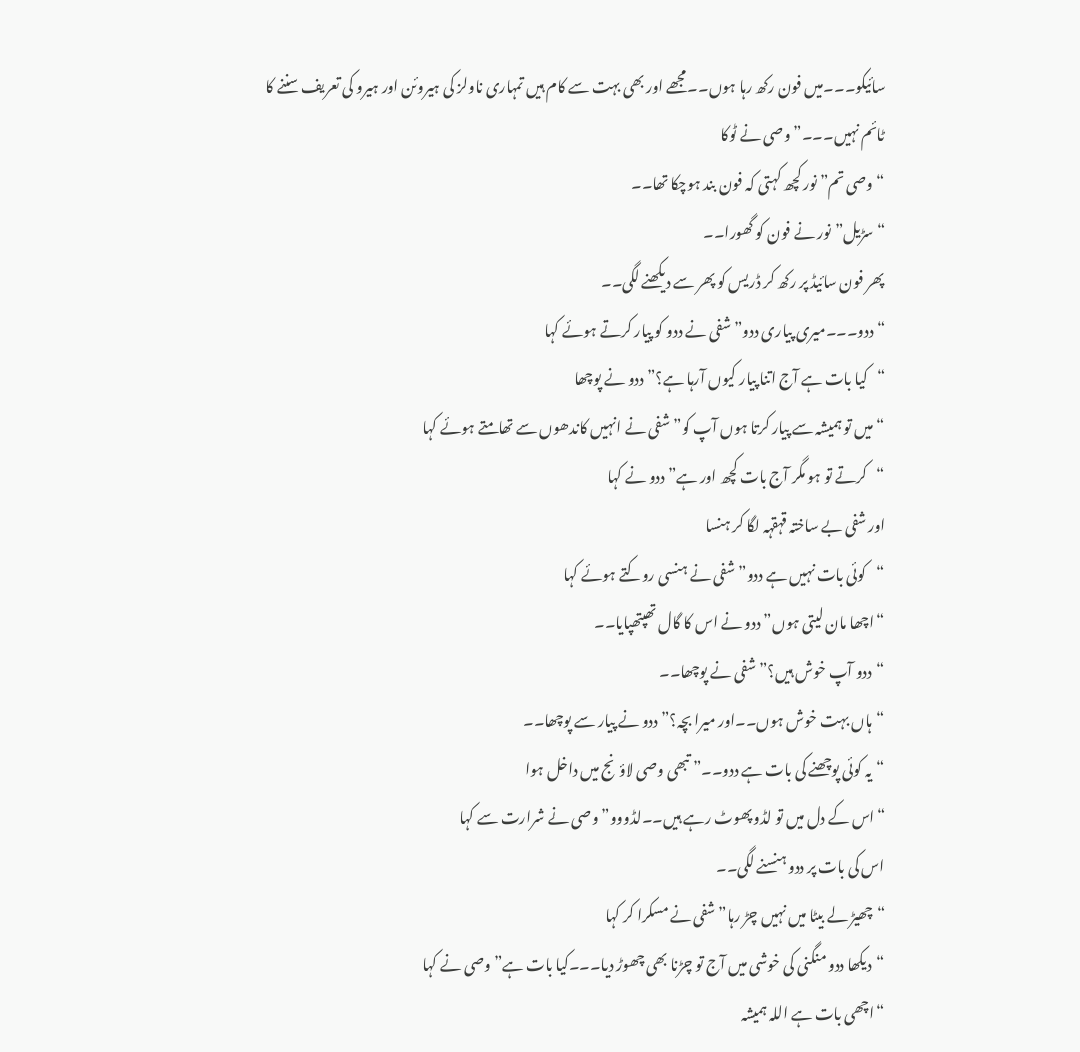سائیکو۔۔۔میں فون رکھ رہا ہوں۔۔مجھے اور بھی بہت سے کام ہیں تمہاری ناولز کی ہیروئن اور ہیرو کی تعریف سننے کا ٹائم نہیں۔۔۔” وصی نے ٹوکا
“وصی تم” نور کچھ کہتی کہ فون بند ہوچکا تھا۔۔
“سڑیل”نور نے فون کو گھورا۔۔
پھر فون سائیڈ پر رکھ کر ڈریس کو پھر سے دیکھنے لگی۔۔
“ددو۔۔۔میری پیاری ددو” شفی نے ددو کو پیار کرتے ہوئے کہا
“کیا بات ہے آج اتنا پیار کیوں آرہا ہے؟” ددو نے پوچھا
“میں تو ہمیشہ سے پیار کرتا ہوں آپ کو” شفی نے انہیں کاندھوں سے تھامتے ہوئے کہا
“کرتے تو ہو مگر آج بات کچھ اور ہے” ددو نے کہا
اور شفی بے ساختہ قہقہہ لگا کر ہنسا
“کوئی بات نہیں ہے ددو” شفی نے ہنسی روکتے ہوئے کہا
“اچھا مان لیتی ہوں” ددو نے اس کا گال تھپتھپایا۔۔
“ددو آپ خوش ہیں؟” شفی نے پوچھا۔۔
“ہاں بہت خوش ہوں۔۔اور میرا بچہ؟” ددو نے پیار سے پوچھا۔۔
“یہ کوئی پوچھنے کی بات ہے ددو۔۔” تبھی وصی لاؤنج میں داخل ہوا
“اس کے دل میں تو لڈو پھوٹ رہے ہیں۔۔لڈووو” وصی نے شرارت سے کہا
اس کی بات پر ددو ہنسنے لگی۔۔
“چھیڑ لے بیٹا میں نہیں چڑ رہا” شفی نے مسکرا کر کہا
“دیکھا ددو منگنی کی خوشی میں آج تو چڑنا بھی چھوڑ دیا۔۔۔کیا بات ہے” وصی نے کہا
“اچھی بات ہے اللہ ہمیشہ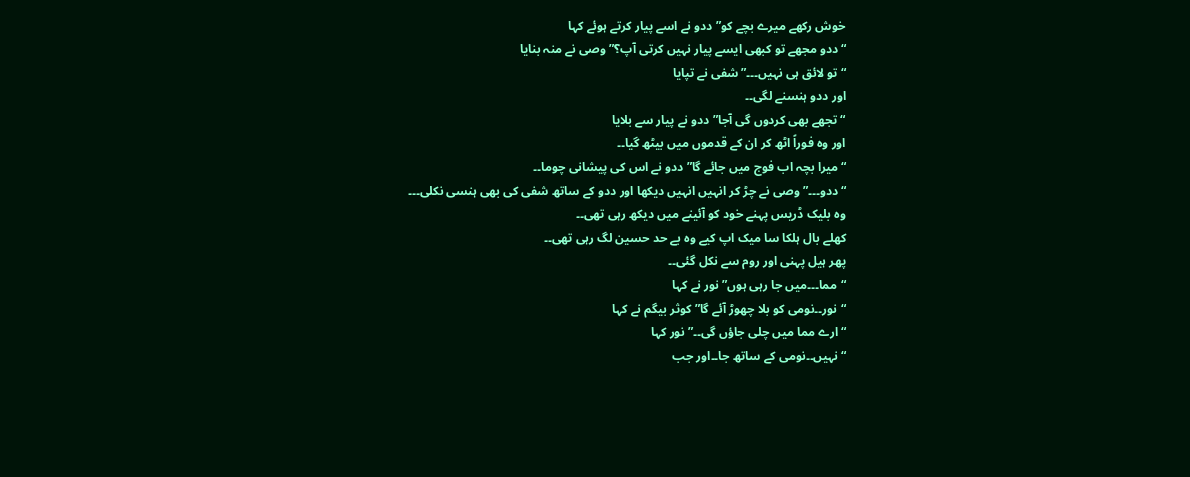خوش رکھے میرے بچے کو” ددو نے اسے پیار کرتے ہوئے کہا
“ددو مجھے تو کبھی ایسے پیار نہیں کرتی آپ؟” وصی نے منہ بنایا
“تو لائق ہی نہیں۔۔۔” شفی نے تپایا
اور ددو ہنسنے لگی۔۔
“تجھے بھی کردوں گی آجا” ددو نے پیار سے بلایا
اور وہ فوراً اٹھ کر ان کے قدموں میں بیٹھ گیا۔۔
“میرا بچہ اب فوج میں جائے گا” ددو نے اس کی پیشانی چوما۔۔
“ددو۔۔۔” وصی نے چڑ کر انہیں انہیں دیکھا اور ددو کے ساتھ شفی کی بھی ہنسی نکلی۔۔۔
وہ بلیک ڈریس پہنے خود کو آئینے میں دیکھ رہی تھی۔۔
کھلے بال ہلکا سا میک اپ کیے وہ بے حد حسین لگ رہی تھی۔۔
پھر ہیل پہنی اور روم سے نکل گئی۔۔
“مما۔۔۔میں جا رہی ہوں” نور نے کہا
“نور۔۔نومی کو بلا چھوڑ آئے گا” کوثر بیگم نے کہا
“ارے مما میں چلی جاؤں گی۔۔” نور کہا
“نہیں۔۔نومی کے ساتھ جا۔۔اور جب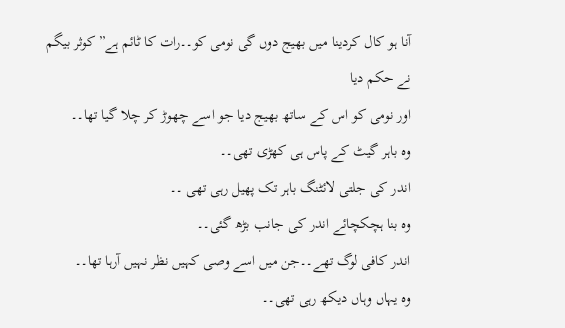آنا ہو کال کردینا میں بھیج دوں گی نومی کو۔۔رات کا ٹائم ہے” کوثر بیگم نے حکم دیا
اور نومی کو اس کے ساتھ بھیج دیا جو اسے چھوڑ کر چلا گیا تھا۔۔
وہ باہر گیٹ کے پاس ہی کھڑی تھی۔۔
اندر کی جلتی لائٹنگ باہر تک پھیل رہی تھی ۔۔
وہ بنا ہچکچائے اندر کی جانب بڑھ گئی۔۔
اندر کافی لوگ تھے۔۔جن میں اسے وصی کہیں نظر نہیں آرہا تھا۔۔
وہ یہاں وہاں دیکھ رہی تھی۔۔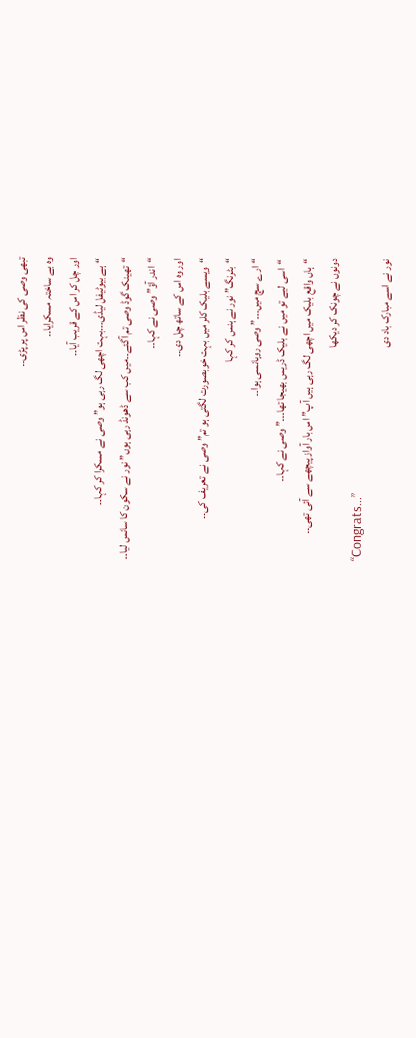تبھی وصی کی نظر اس پر پڑی۔۔
وہ بے ساختہ مسکرایا۔۔
اور چل کر اس کے قریب آیا۔۔
“ہے بیوٹیفل لیڈی۔۔۔بہت اچھی لگ رہی ہو” وصی نے مسکرا کر کہا۔۔
“تھینک گوڈ وصی تم آگئے۔۔میں کب سے ڈھونڈ رہی ہوں” نور نے سکون کا سانس لیا۔۔
“اندر آؤ” وصی نے کہا۔۔
اور وہ اس کے ساتھ چل دی۔۔
“ویسے بلیک کلر میں بہت خوبصورت لگتی ہو تم” وصی نے تعریف کی۔۔
“بٹرنگ” نور نے ہنس کر کہا
“ارے سچ میں۔۔۔” وصی روہانسی ہوا۔۔
“اسی لیے تو میں نے بلیک ڈریس بھیجا تھا۔۔۔” وصی نے کہا۔۔
“ہاں واقع بلیک میں اچھی لگ رہی ہیں آپ” اس بار آواز پیچھے سے آئی تھی۔۔
دونوں نے چونک کر دیکھا
“Congrats…”
نور نے اسے مبارک باد دی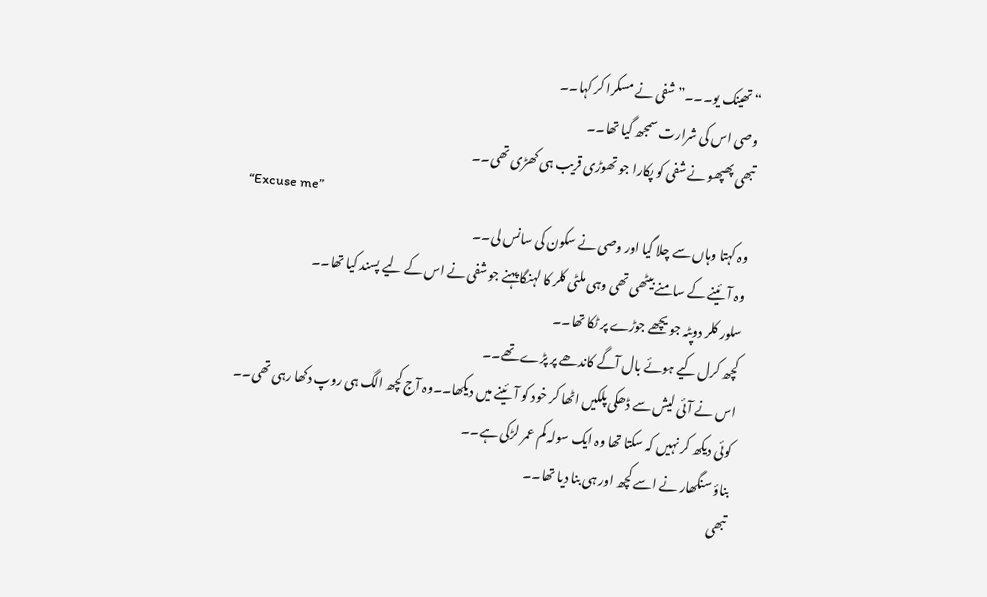“تھینک یو۔۔۔” شفی نے مسکرا کر کہا۔۔
وصی اس کی شرارت سمجھ گیا تھا۔۔
تبھی پھپھو نے شفی کو پکارا جو تھوڑی قریب ہی کھڑی تھی۔۔
“Excuse me”
وہ کہتا وہاں سے چلا گیا اور وصی نے سکون کی سانس لی۔۔
وہ آئینے کے سامنے بیٹھی تھی وہی ملٹی کلر کا لہنگا پہنے جو شفی نے اس کے لیے پسند کیا تھا۔۔
سلور کلر دوپٹہ جو یچھے جوڑے پر ٹکا تھا۔۔
کچھ کرل کیے ہوئے بال آگے کاندھے پر پڑے تھے۔۔
اس نے آئی لیش سے ڈھکی پلکیں اٹھا کر خود کو آئینے میں دیکھا۔۔وہ آج کچھ الگ ہی روپ دکھا رہی تھی۔۔
کوئی دیکھ کر نہیں کہ سکتا تھا وہ ایک سولہ کم عمر لڑکی ہے۔۔
بناؤ سنگھار نے اسے کچھ اور ہی بنا دیا تھا۔۔
تبھی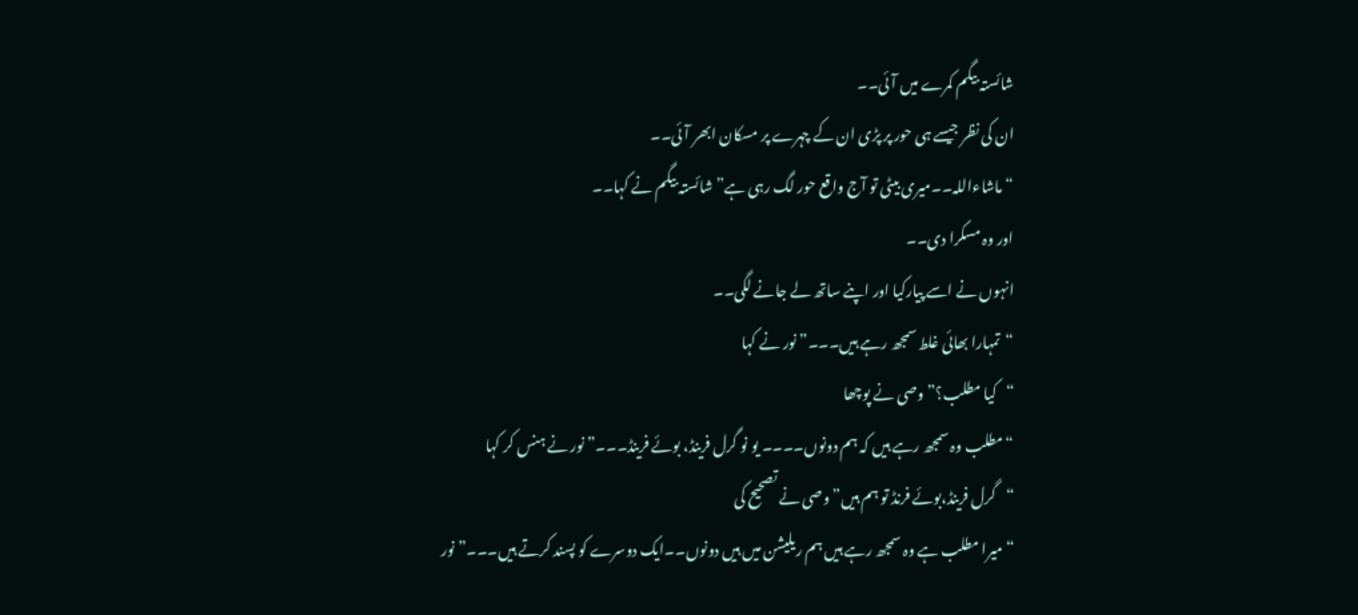شائستہ بیگم کمرے میں آئی۔۔
ان کی نظر جیسے ہی حور پر پڑی ان کے چہرے پر مسکان ابھر آئی۔۔
“ماشاءاللہ۔۔میری بیٹی تو آج واقع حور لگ رہی ہے” شائستہ بیگم نے کہا۔۔
اور وہ مسکرا دی۔۔
انہوں نے اسے پیارکیا اور اپنے ساتھ لے جانے لگی۔۔
“تمہارا بھائی غلط سمجھ رہے ہیں۔۔۔” نور نے کہا
“کیا مطلب؟” وصی نے پوچھا
“مطلب وہ سمجھ رہے ہیں کہ ہم دونوں۔۔۔۔ یو نو گرل فرینڈ، بوئے فرینڈ۔۔۔” نور نے ہنس کر کہا
“گرل فرینڈ،بوئے فرنڈ تو ہم ہیں” وصی نے تصحیح کی
“میرا مطلب ہے وہ سمجھ رہے ہیں ہم ریلیشن میں ہیں دونوں۔۔ایک دوسرے کو پسند کرتے ہیں۔۔۔” نور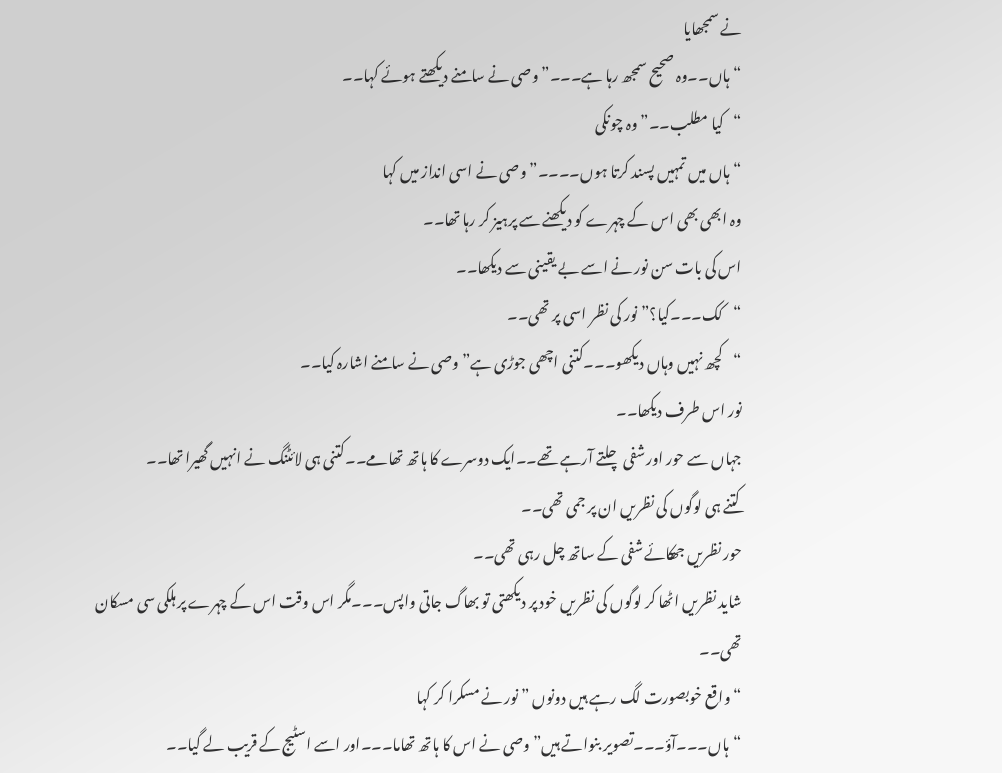نے سمجھایا
“ہاں۔۔وہ صحیح سمجھ رہا ہے۔۔۔” وصی نے سامنے دیکھتے ہوئے کہا۔۔
“کیا مطلب۔۔” وہ چونکی
“ہاں میں تمہیں پسند کرتا ہوں۔۔۔۔” وصی نے اسی انداز میں کہا
وہ ابھی بھی اس کے چہرے کو دیکھنے سے پرہیز کر رہا تھا۔۔
اس کی بات سن نور نے اسے بے یقینی سے دیکھا۔۔
“کک۔۔۔کیا؟” نور کی نظر اسی پر تھی۔۔
“کچھ نہیں وہاں دیکھو۔۔۔کتنی اچھی جوڑی ہے” وصی نے سامنے اشارہ کیا۔۔
نور اس طرف دیکھا۔۔
جہاں سے حور اور شفی چلتے آرہے تھے۔۔ایک دوسرے کا ہاتھ تھامے۔۔کتنی ہی لائٹنگ نے انہیں گھیرا تھا۔۔
کتنے ہی لوگوں کی نظریں ان پر جمی تھی۔۔
حور نظریں جھکائے شفی کے ساتھ چل رہی تھی۔۔
شاید نظریں اٹھا کر لوگوں کی نظریں خود پر دیکھتی تو بھاگ جاتی واپس۔۔۔مگر اس وقت اس کے چہرے پر ہلکی سی مسکان تھی۔۔
“واقع خوبصورت لگ رہے ہیں دونوں ” نور نے مسکرا کر کہا
“ہاں۔۔۔آؤ۔۔۔تصویر بنواتے ہیں” وصی نے اس کا ہاتھ تھاما۔۔۔اور اسے اسٹیج کے قریب لے گیا۔۔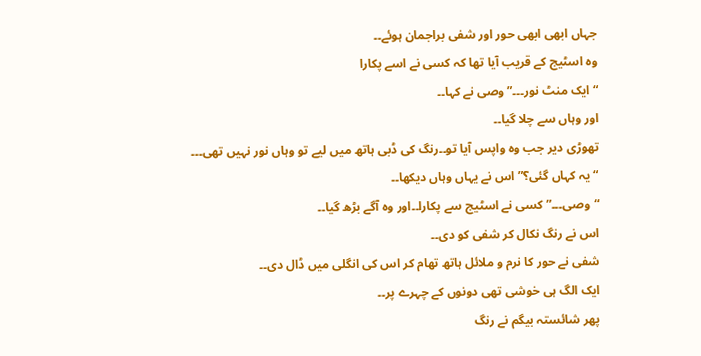جہاں ابھی ابھی حور اور شفی براجمان ہوئے۔۔
وہ اسٹیج کے قریب آیا تھا کہ کسی نے اسے پکارا
“ایک منٹ نور۔۔۔” وصی نے کہا۔۔
اور وہاں سے چلا گیا۔۔
تھوڑی دیر جب وہ واپس آیا تو۔۔رنگ کی ڈبی ہاتھ میں لیے تو وہاں نور نہیں تھی۔۔۔
“یہ کہاں گئی؟” اس نے یہاں وہاں دیکھا۔۔
“وصی۔۔۔” کسی نے اسٹیج سے پکارا۔۔اور وہ آگے بڑھ گیا۔۔
اس نے رنگ نکال کر شفی کو دی۔۔
شفی نے حور کا نرم و ملائل ہاتھ تھام کر اس کی انگلی میں ڈال دی۔۔
ایک الگ ہی خوشی تھی دونوں کے چہرے پر۔۔
پھر شائستہ بیگم نے رنگ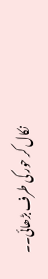نکال کر حور کی طرف بڑھائی۔۔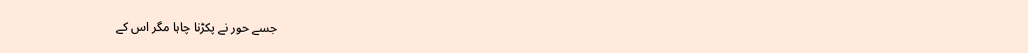جسے حور نے پکڑنا چاہا مگر اس کے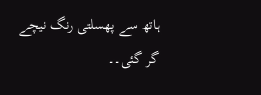ہاتھ سے پھسلتی رنگ نیچے گر گئی۔۔